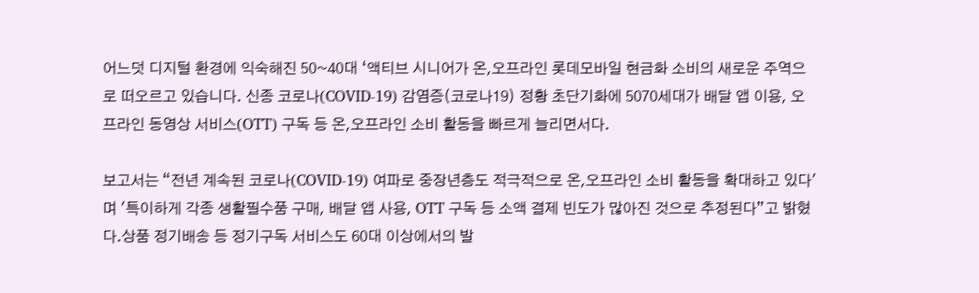어느덧 디지털 환경에 익숙해진 50~40대 ‘액티브 시니어가 온,오프라인 롯데모바일 현금화 소비의 새로운 주역으로 떠오르고 있습니다. 신종 코로나(COVID-19) 감염증(코로나19) 정황 초단기화에 5070세대가 배달 앱 이용, 오프라인 동영상 서비스(OTT) 구독 등 온,오프라인 소비 활동을 빠르게 늘리면서다.

보고서는 “전년 계속된 코로나(COVID-19) 여파로 중장년층도 적극적으로 온,오프라인 소비 활동을 확대하고 있다'며 '특이하게 각종 생활필수품 구매, 배달 앱 사용, OTT 구독 등 소액 결제 빈도가 많아진 것으로 추정된다”고 밝혔다.상품 정기배송 등 정기구독 서비스도 60대 이상에서의 발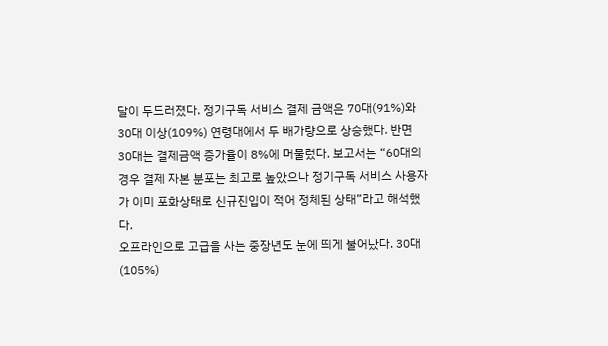달이 두드러졌다. 정기구독 서비스 결제 금액은 70대(91%)와 30대 이상(109%) 연령대에서 두 배가량으로 상승했다. 반면 30대는 결제금액 증가율이 8%에 머물렀다. 보고서는 “60대의 경우 결제 자본 분포는 최고로 높았으나 정기구독 서비스 사용자가 이미 포화상태로 신규진입이 적어 정체된 상태”라고 해석했다.
오프라인으로 고급을 사는 중장년도 눈에 띄게 불어났다. 30대(105%)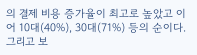의 결제 비용 증가율이 최고로 높았고 이어 10대(40%), 30대(71%) 등의 순이다.그리고 보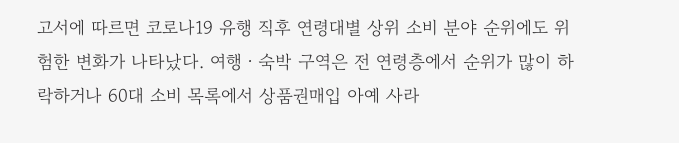고서에 따르면 코로나19 유행 직후 연령대별 상위 소비 분야 순위에도 위험한 변화가 나타났다. 여행ㆍ숙박 구역은 전 연령층에서 순위가 많이 하락하거나 60대 소비 목록에서 상품권매입 아예 사라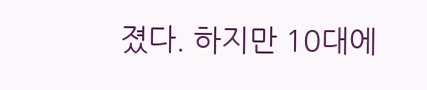졌다. 하지만 10대에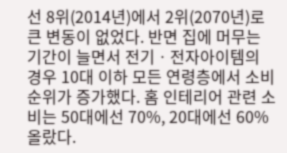선 8위(2014년)에서 2위(2070년)로 큰 변동이 없었다. 반면 집에 머무는 기간이 늘면서 전기ㆍ전자아이템의 경우 10대 이하 모든 연령층에서 소비 순위가 증가했다. 홈 인테리어 관련 소비는 50대에선 70%, 20대에선 60% 올랐다.